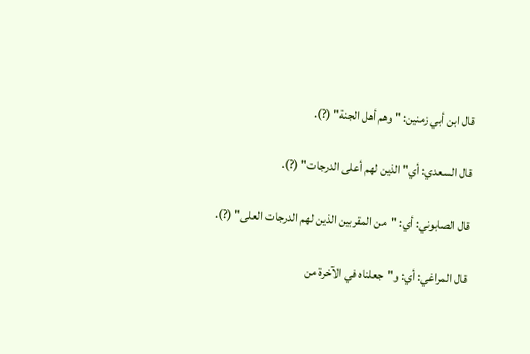قال ابن أبي زمنين: " وهم أهل الجنة" (?).

قال السعدي: أي" الذين لهم أعلى الدرجات" (?).

قال الصابوني: أي: "من المقربين الذين لهم الدرجات العلى" (?).

قال المراغي: أي: و"جعلناه في الآخرة من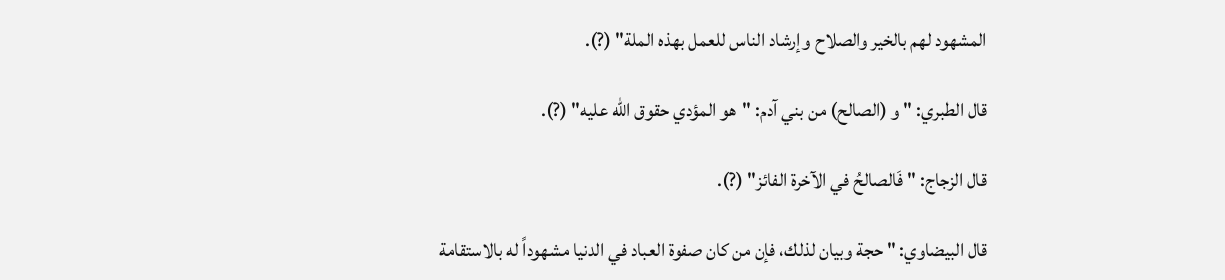المشهود لهم بالخير والصلاح وإرشاد الناس للعمل بهذه الملة" (?).

قال الطبري: " و (الصالح) من بني آدم: "هو المؤدي حقوق الله عليه" (?).

قال الزجاج: " فَالصالحُ في الآخرة الفائز" (?).

قال البيضاوي: " حجة وبيان لذلك، فإن من كان صفوة العباد في الدنيا مشهوداً له بالاستقامة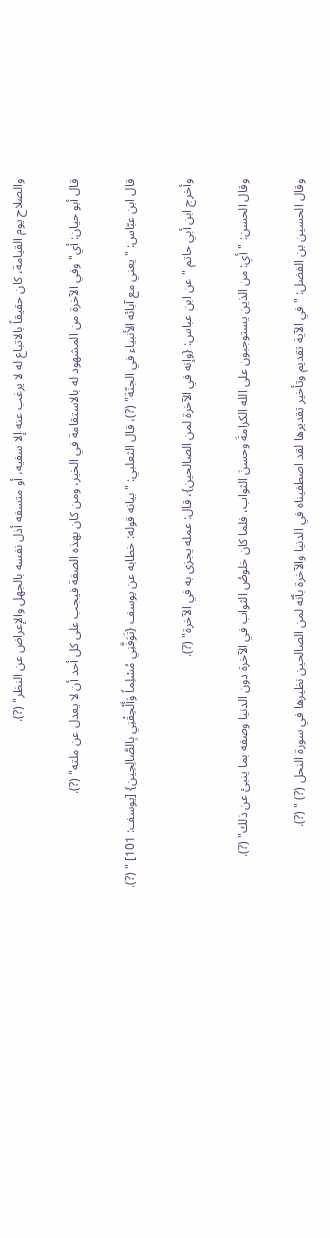والصلاح يوم القيامة، كان حقيقاً بالاتباع له لا يرغب عنه إلا سفيه، أو متسفه أذل نفسه بالجهل والإعراض عن النظر" (?).

قال أبو حيان: أي" وفي الآخرة من المشهود له بالاستقامة في الخير، ومن كان بهذه الصفة فيجب على كل أحد أن لا يعدل عن ملته" (?).

قال ابن عبّاس: "يعني مع آبائه الأنبياء في الجنّة" (?)، قال الثعلبي: "بيانه قوله: خطابه عن يوسف {تَوَفَّنِي مُسْلِماً وَأَلْحِقْنِي بِالصَّالِحِين} [يوسف: 101] " (?).

وأخرج ابن أبي حاتم "عن ابن عباس: {وإنه في الآخرة لمن الصالحين}، قال: عمله يجزى به في الآخرة" (?).

وقال الحسن: "أي: من الذين يستوجبون على الله الكرامةَ وحسنَ الثواب، فلما كان خلوصُ الثواب في الآخرة دون الدنيا وصفه بما ينبئ عن ذلك" (?).

وقال الحسين بن الفضل: "في الآية تقديم وتأخير تقديرها لقد اصطفيناه في الدنيا والآخرة بأنّه لمن الصالحين نظيرها في سورة النحل (?) " (?).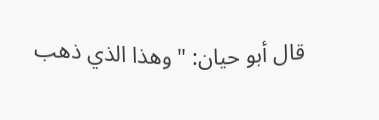قال أبو حيان: " وهذا الذي ذهب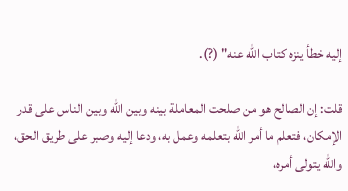إليه خطأ ينزه كتاب الله عنه" (?).

قلت: إن الصالح هو من صلحت المعاملة بينه وبين الله وبين الناس على قدر الإمكان، فتعلم ما أمر الله بتعلمه وعمل به، ودعا إليه وصبر على طريق الحق، والله يتولى أمره،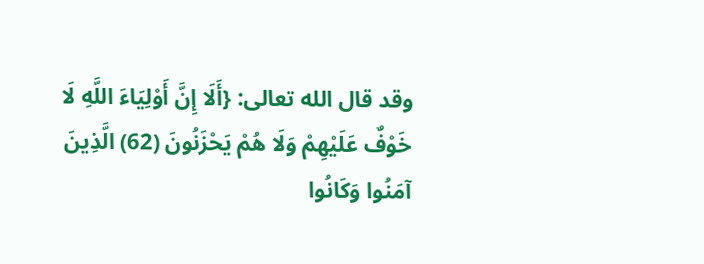وقد قال الله تعالى: {أَلَا إِنَّ أَوْلِيَاءَ اللَّهِ لَا خَوْفٌ عَلَيْهِمْ وَلَا هُمْ يَحْزَنُونَ (62) الَّذِينَ آمَنُوا وَكَانُوا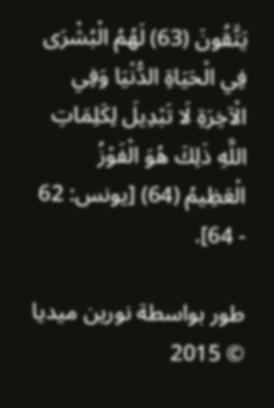يَتَّقُونَ (63) لَهُمُ الْبُشْرَى فِي الْحَيَاةِ الدُّنْيَا وَفِي الْآخِرَةِ لَا تَبْدِيلَ لِكَلِمَاتِ اللَّهِ ذَلِكَ هُوَ الْفَوْزُ الْعَظِيمُ (64) [يونس: 62 - 64].

طور بواسطة نورين ميديا © 2015